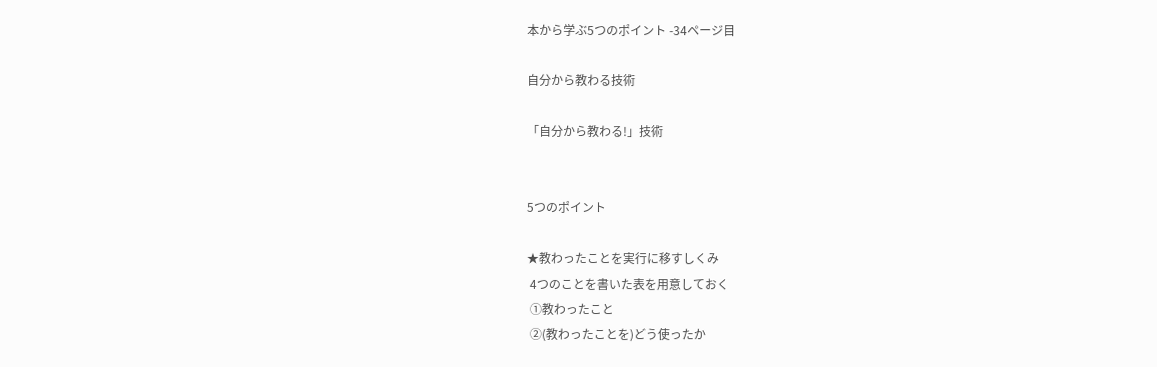本から学ぶ5つのポイント -34ページ目

自分から教わる技術

「自分から教わる!」技術


5つのポイント

★教わったことを実行に移すしくみ
 4つのことを書いた表を用意しておく
 ①教わったこと
 ②(教わったことを)どう使ったか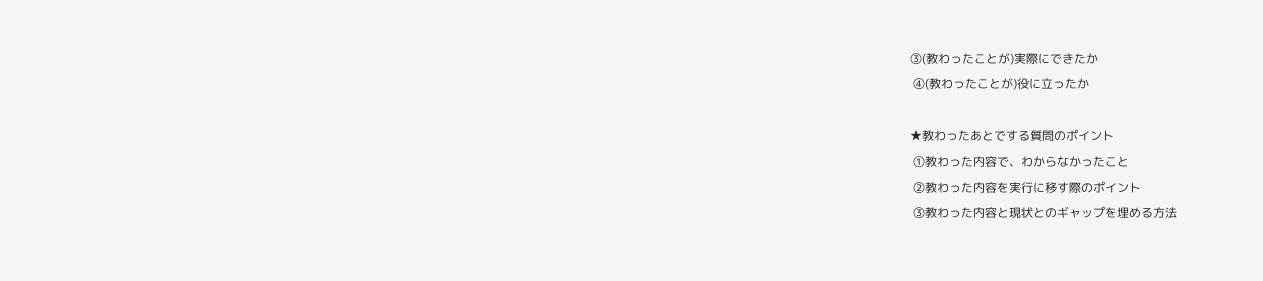③(教わったことが)実際にできたか
 ④(教わったことが)役に立ったか

★教わったあとでする質問のポイント
 ①教わった内容で、わからなかったこと
 ②教わった内容を実行に移す際のポイント
 ③教わった内容と現状とのギャップを埋める方法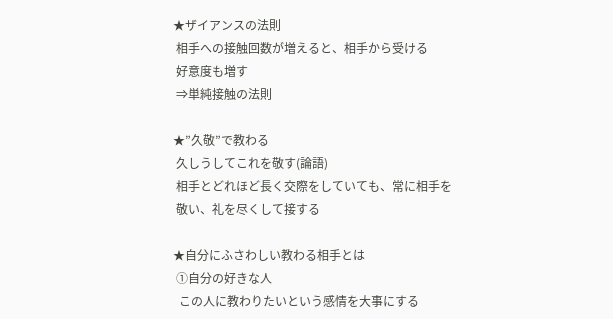★ザイアンスの法則
 相手への接触回数が増えると、相手から受ける
 好意度も増す
 ⇒単純接触の法則

★”久敬”で教わる
 久しうしてこれを敬す(論語)
 相手とどれほど長く交際をしていても、常に相手を
 敬い、礼を尽くして接する

★自分にふさわしい教わる相手とは
 ①自分の好きな人
  この人に教わりたいという感情を大事にする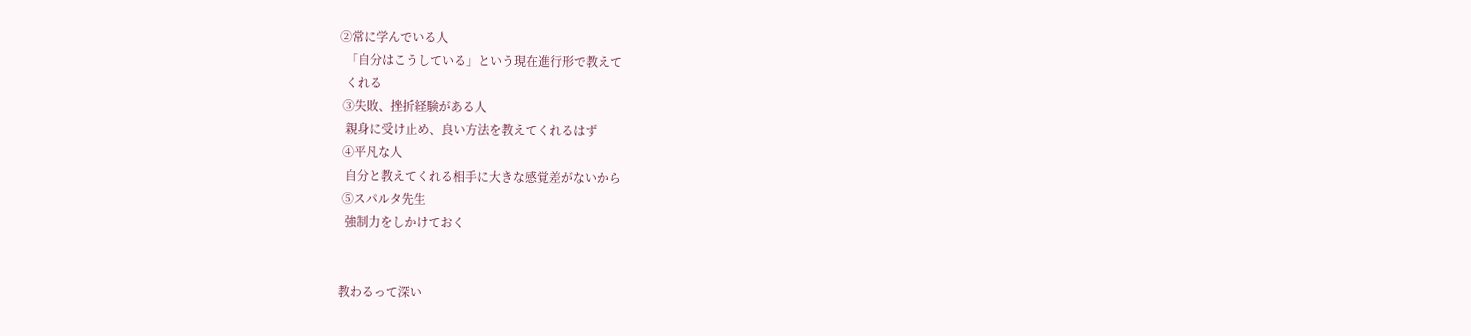②常に学んでいる人
  「自分はこうしている」という現在進行形で教えて
  くれる
 ③失敗、挫折経験がある人
  親身に受け止め、良い方法を教えてくれるはず
 ④平凡な人
  自分と教えてくれる相手に大きな感覚差がないから
 ⑤スパルタ先生
  強制力をしかけておく


教わるって深い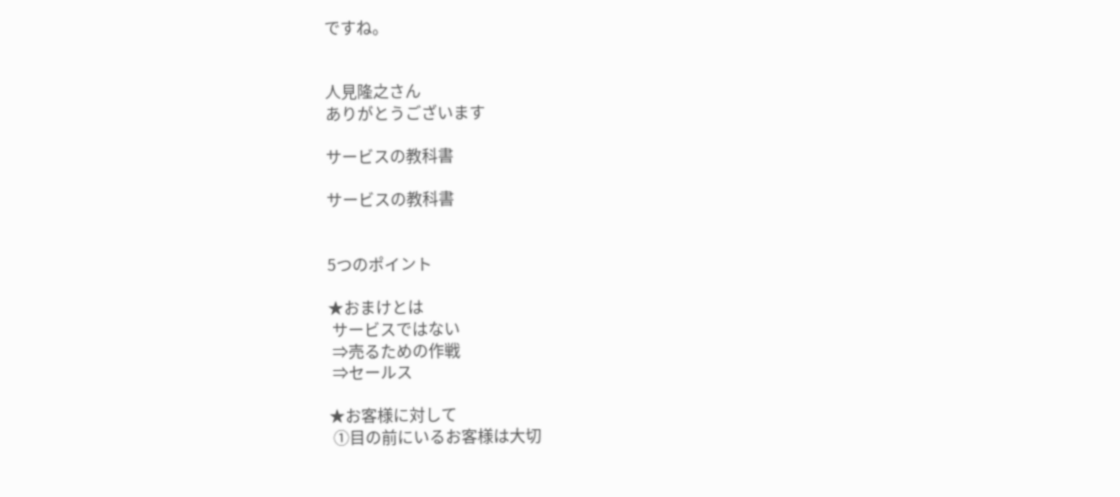ですね。


人見隆之さん
ありがとうございます

サービスの教科書

サービスの教科書


5つのポイント

★おまけとは
 サービスではない
 ⇒売るための作戦
 ⇒セールス

★お客様に対して
 ①目の前にいるお客様は大切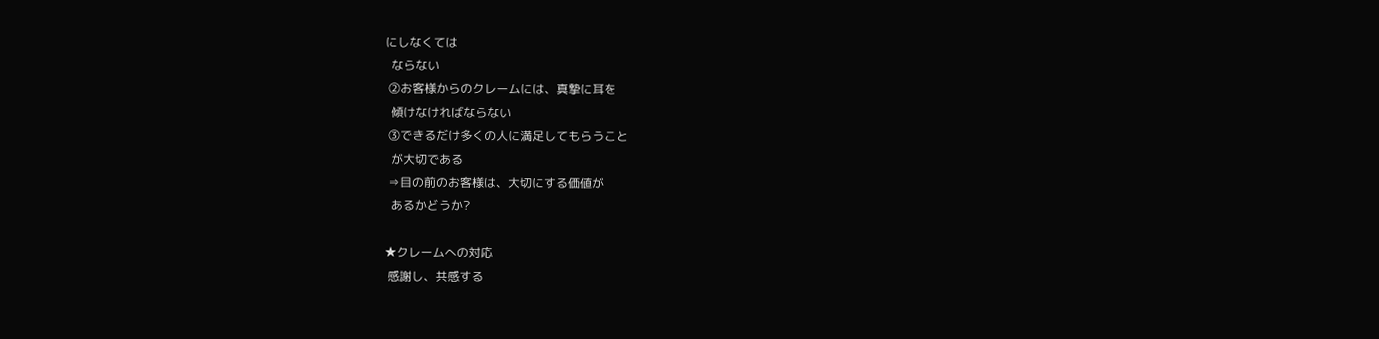にしなくては
  ならない
 ②お客様からのクレームには、真摯に耳を
  傾けなければならない
 ③できるだけ多くの人に満足してもらうこと
  が大切である
 ⇒目の前のお客様は、大切にする価値が
  あるかどうか?

★クレームへの対応
 感謝し、共感する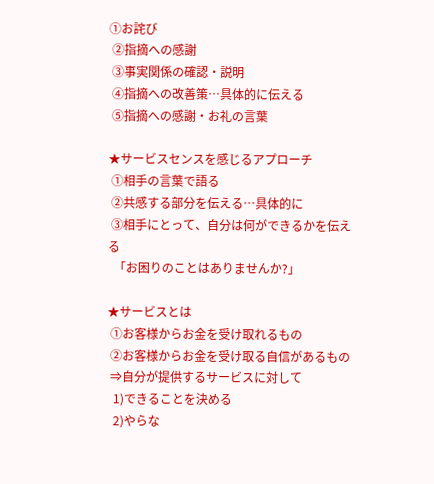①お詫び
 ②指摘への感謝
 ③事実関係の確認・説明
 ④指摘への改善策…具体的に伝える
 ⑤指摘への感謝・お礼の言葉

★サービスセンスを感じるアプローチ
 ①相手の言葉で語る
 ②共感する部分を伝える…具体的に
 ③相手にとって、自分は何ができるかを伝える
  「お困りのことはありませんか?」

★サービスとは
 ①お客様からお金を受け取れるもの
 ②お客様からお金を受け取る自信があるもの
 ⇒自分が提供するサービスに対して
  1)できることを決める
  2)やらな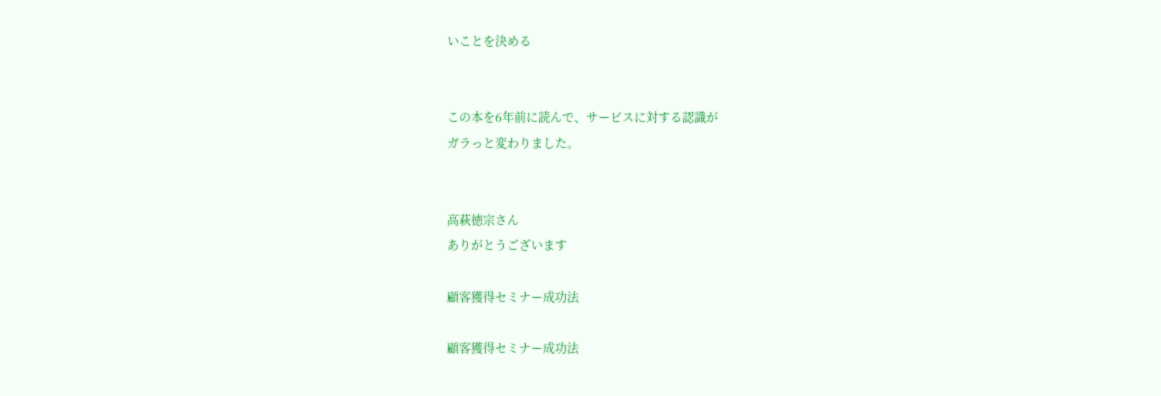いことを決める


この本を6年前に読んで、サービスに対する認識が
ガラっと変わりました。


高萩徳宗さん
ありがとうございます

顧客獲得セミナー成功法

顧客獲得セミナー成功法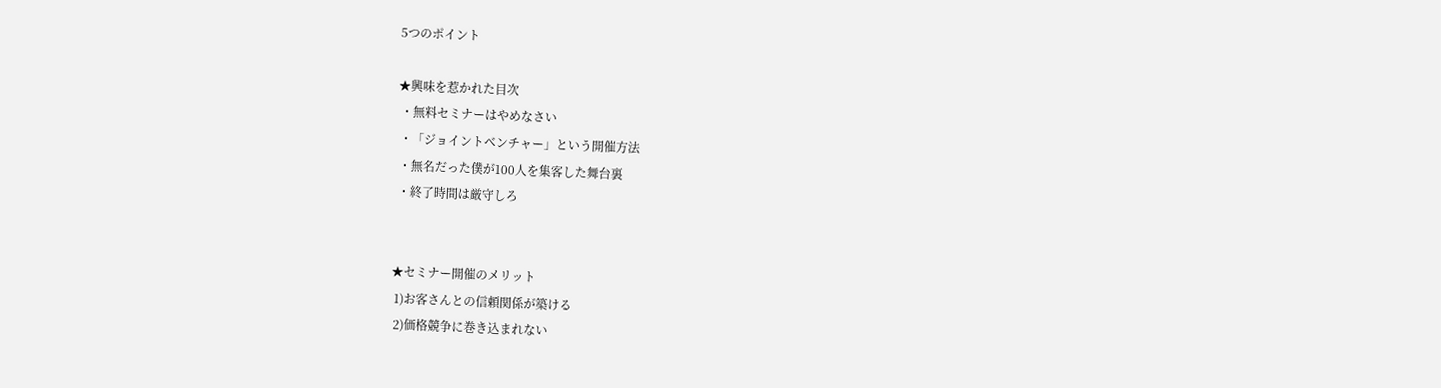5つのポイント

★興味を惹かれた目次
 ・無料セミナーはやめなさい
 ・「ジョイントベンチャー」という開催方法
 ・無名だった僕が100人を集客した舞台裏
 ・終了時間は厳守しろ


★セミナー開催のメリット
 1)お客さんとの信頼関係が築ける
 2)価格競争に巻き込まれない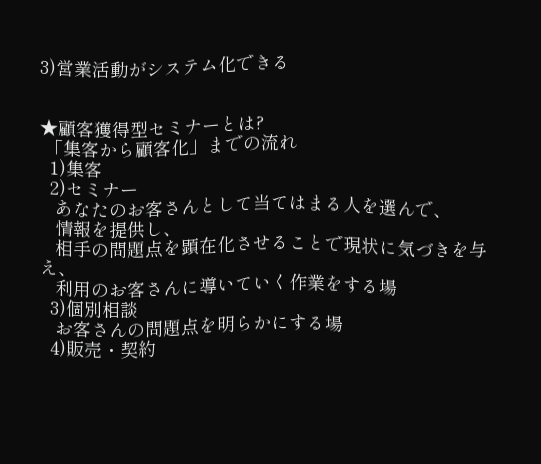3)営業活動がシステム化できる


★顧客獲得型セミナーとは?
 「集客から顧客化」までの流れ
  1)集客
  2)セミナー
   あなたのお客さんとして当てはまる人を選んで、
   情報を提供し、
   相手の問題点を顕在化させることで現状に気づきを与え、
   利用のお客さんに導いていく作業をする場
  3)個別相談
   お客さんの問題点を明らかにする場
  4)販売・契約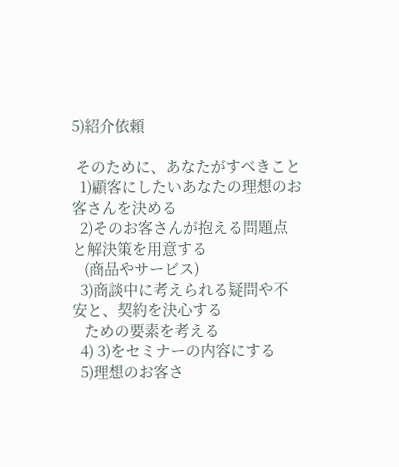5)紹介依頼

 そのために、あなたがすべきこと
  1)顧客にしたいあなたの理想のお客さんを決める
  2)そのお客さんが抱える問題点と解決策を用意する
   (商品やサービス)
  3)商談中に考えられる疑問や不安と、契約を決心する
   ための要素を考える
  4) 3)をセミナーの内容にする
  5)理想のお客さ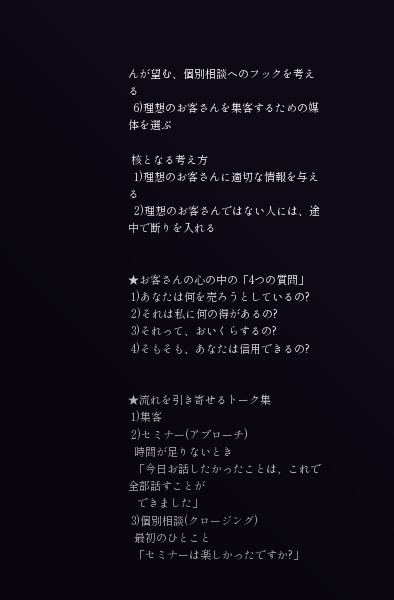んが望む、個別相談へのフックを考える
  6)理想のお客さんを集客するための媒体を選ぶ

 核となる考え方
  1)理想のお客さんに適切な情報を与える
  2)理想のお客さんではない人には、途中で断りを入れる


★お客さんの心の中の「4つの質問」
 1)あなたは何を売ろうとしているの?
 2)それは私に何の得があるの?
 3)それって、おいくらするの?
 4)そもそも、あなたは信用できるの?


★流れを引き寄せるトーク集
 1)集客
 2)セミナー(アプローチ)
  時間が足りないとき
  「今日お話したかったことは、これで全部話すことが
   できました」
 3)個別相談(クロージング)
  最初のひとこと
  「セミナーは楽しかったですか?」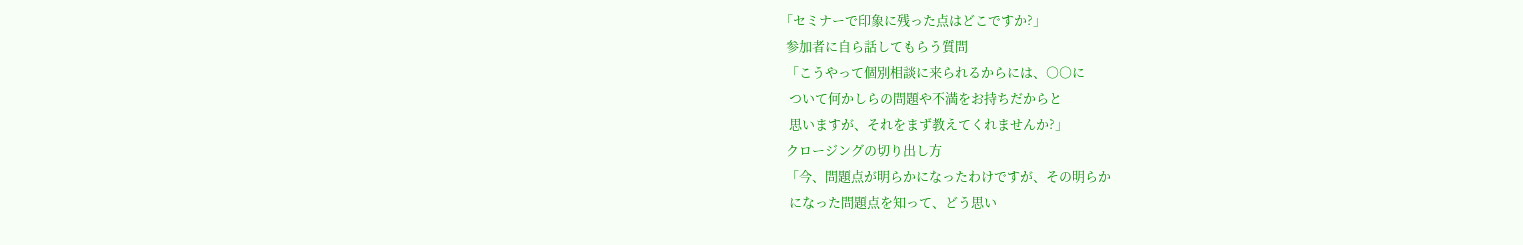「セミナーで印象に残った点はどこですか?」
  参加者に自ら話してもらう質問
  「こうやって個別相談に来られるからには、○○に
   ついて何かしらの問題や不満をお持ちだからと
   思いますが、それをまず教えてくれませんか?」
  クロージングの切り出し方
  「今、問題点が明らかになったわけですが、その明らか
   になった問題点を知って、どう思い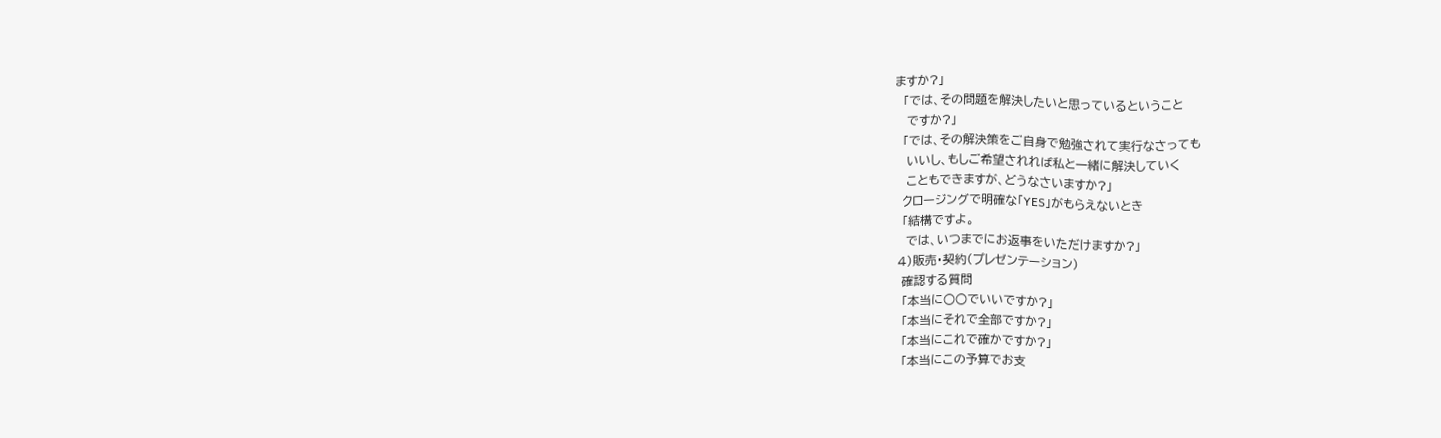ますか?」
  「では、その問題を解決したいと思っているということ
   ですか?」
  「では、その解決策をご自身で勉強されて実行なさっても
   いいし、もしご希望されれば私と一緒に解決していく
   こともできますが、どうなさいますか?」
  クロージングで明確な「YES」がもらえないとき
  「結構ですよ。
   では、いつまでにお返事をいただけますか?」
 4)販売・契約(プレゼンテーション)
  確認する質問
  「本当に○○でいいですか?」
  「本当にそれで全部ですか?」
  「本当にこれで確かですか?」
  「本当にこの予算でお支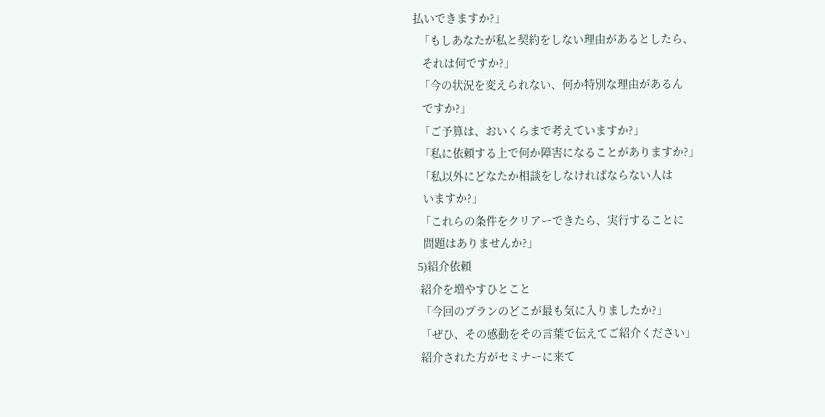払いできますか?」
  「もしあなたが私と契約をしない理由があるとしたら、
   それは何ですか?」
  「今の状況を変えられない、何か特別な理由があるん
   ですか?」
  「ご予算は、おいくらまで考えていますか?」
  「私に依頼する上で何か障害になることがありますか?」
  「私以外にどなたか相談をしなければならない人は
   いますか?」
  「これらの条件をクリアーできたら、実行することに
   問題はありませんか?」
 5)紹介依頼
  紹介を増やすひとこと
  「今回のプランのどこが最も気に入りましたか?」
  「ぜひ、その感動をその言葉で伝えてご紹介ください」
  紹介された方がセミナーに来て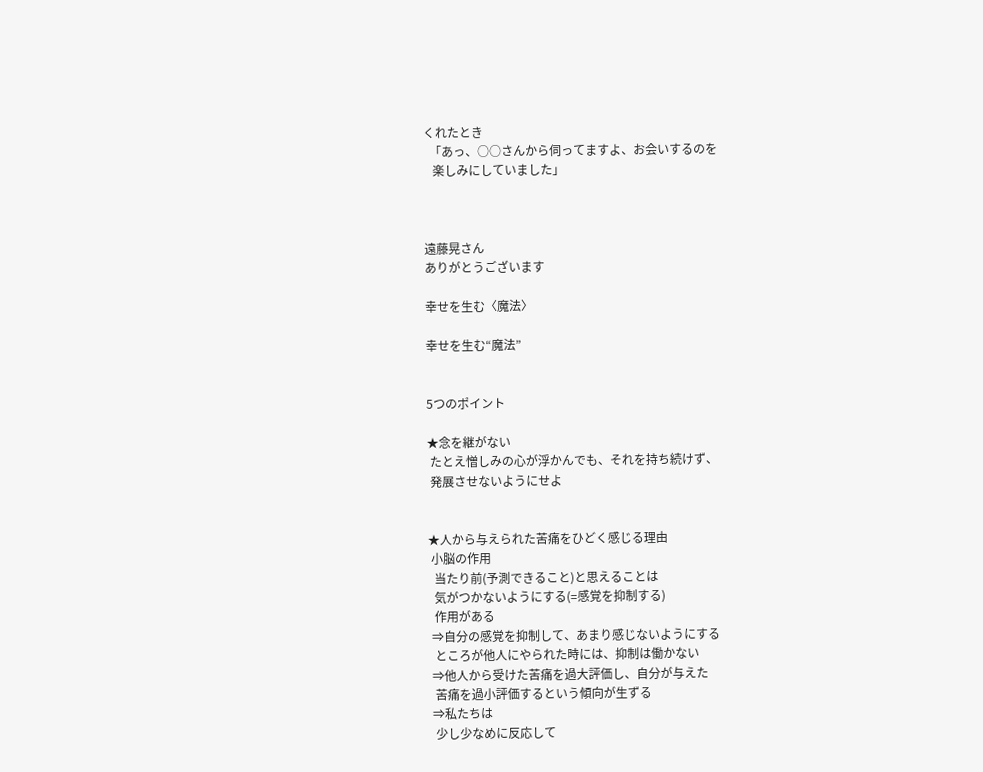くれたとき
  「あっ、○○さんから伺ってますよ、お会いするのを
   楽しみにしていました」



遠藤晃さん
ありがとうございます

幸せを生む〈魔法〉

幸せを生む“魔法”


5つのポイント

★念を継がない
 たとえ憎しみの心が浮かんでも、それを持ち続けず、
 発展させないようにせよ


★人から与えられた苦痛をひどく感じる理由
 小脳の作用
  当たり前(予測できること)と思えることは
  気がつかないようにする(=感覚を抑制する)
  作用がある
 ⇒自分の感覚を抑制して、あまり感じないようにする
  ところが他人にやられた時には、抑制は働かない
 ⇒他人から受けた苦痛を過大評価し、自分が与えた
  苦痛を過小評価するという傾向が生ずる
 ⇒私たちは
  少し少なめに反応して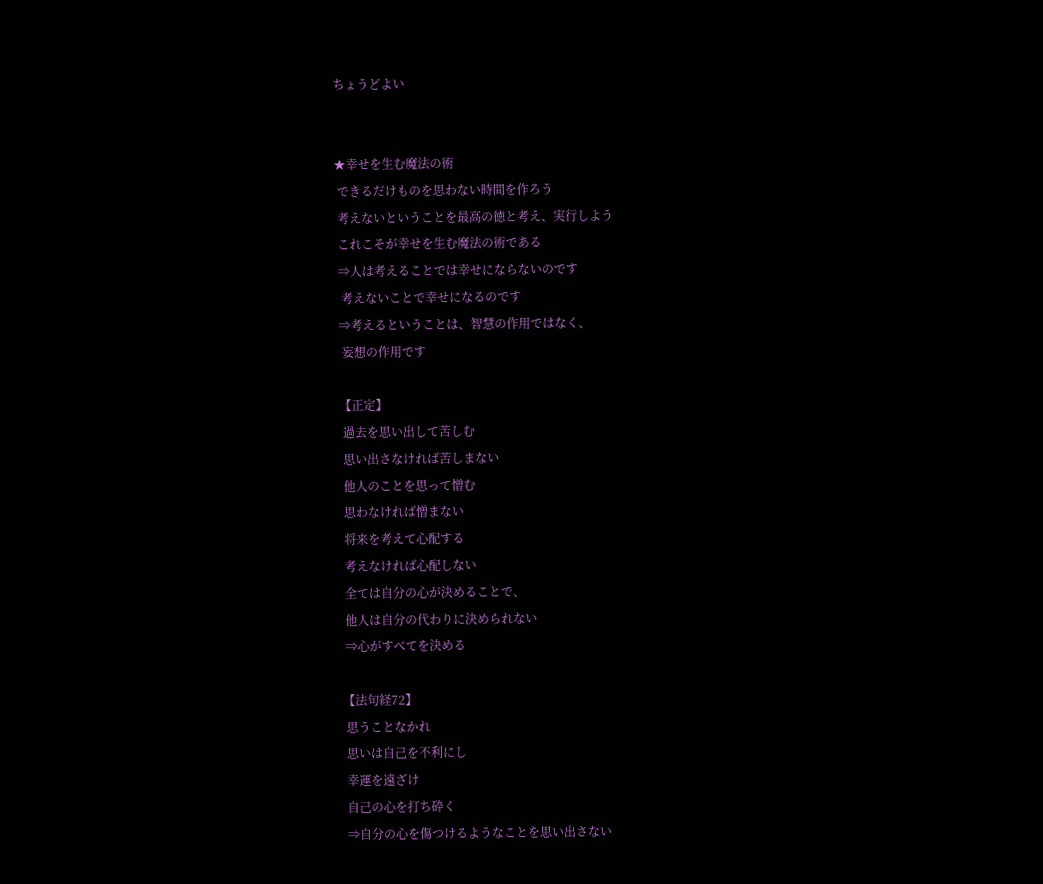ちょうどよい


★幸せを生む魔法の術
 できるだけものを思わない時間を作ろう
 考えないということを最高の徳と考え、実行しよう
 これこそが幸せを生む魔法の術である
 ⇒人は考えることでは幸せにならないのです
  考えないことで幸せになるのです
 ⇒考えるということは、智慧の作用ではなく、
  妄想の作用です

 【正定】
  過去を思い出して苦しむ
  思い出さなければ苦しまない
  他人のことを思って憎む
  思わなければ憎まない
  将来を考えて心配する
  考えなければ心配しない
  全ては自分の心が決めることで、
  他人は自分の代わりに決められない
  ⇒心がすべてを決める

 【法句経72】
  思うことなかれ
  思いは自己を不利にし
  幸運を遠ざけ
  自己の心を打ち砕く
  ⇒自分の心を傷つけるようなことを思い出さない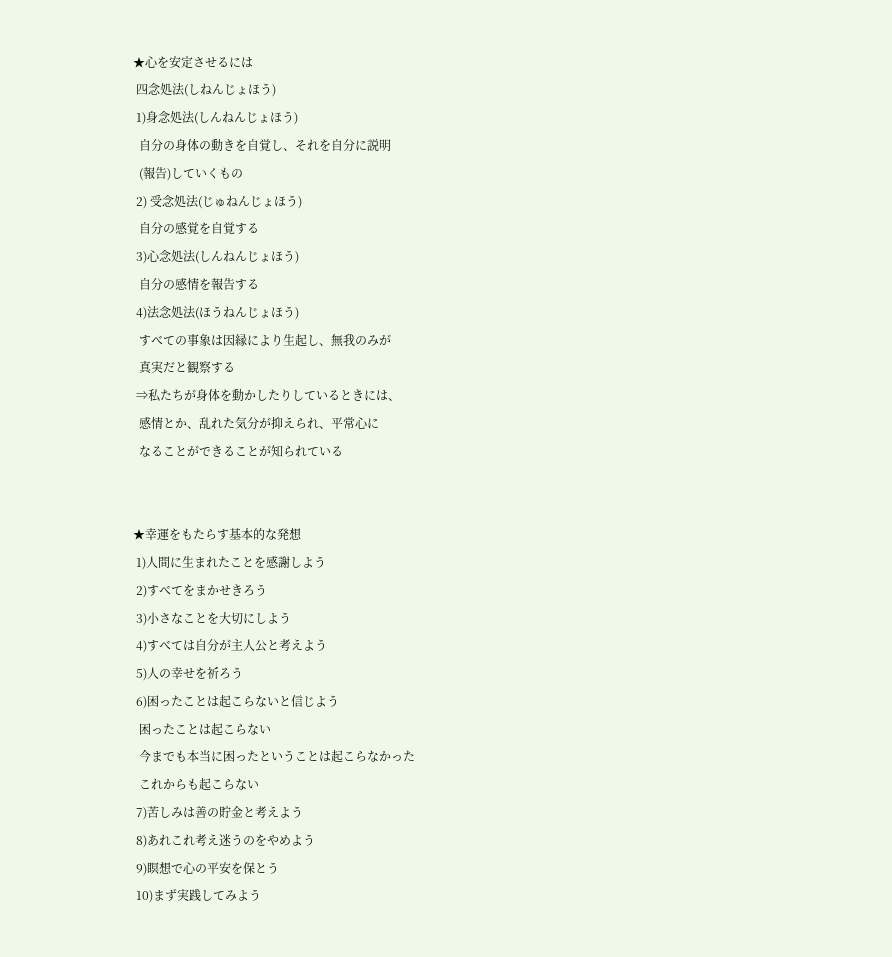★心を安定させるには
 四念処法(しねんじょほう)
 1)身念処法(しんねんじょほう)
  自分の身体の動きを自覚し、それを自分に説明
  (報告)していくもの
 2) 受念処法(じゅねんじょほう)
  自分の感覚を自覚する
 3)心念処法(しんねんじょほう)
  自分の感情を報告する
 4)法念処法(ほうねんじょほう)
  すべての事象は因縁により生起し、無我のみが
  真実だと観察する
 ⇒私たちが身体を動かしたりしているときには、
  感情とか、乱れた気分が抑えられ、平常心に
  なることができることが知られている


★幸運をもたらす基本的な発想
 1)人間に生まれたことを感謝しよう
 2)すべてをまかせきろう
 3)小さなことを大切にしよう
 4)すべては自分が主人公と考えよう
 5)人の幸せを祈ろう
 6)困ったことは起こらないと信じよう
  困ったことは起こらない
  今までも本当に困ったということは起こらなかった
  これからも起こらない
 7)苦しみは善の貯金と考えよう
 8)あれこれ考え迷うのをやめよう
 9)瞑想で心の平安を保とう
 10)まず実践してみよう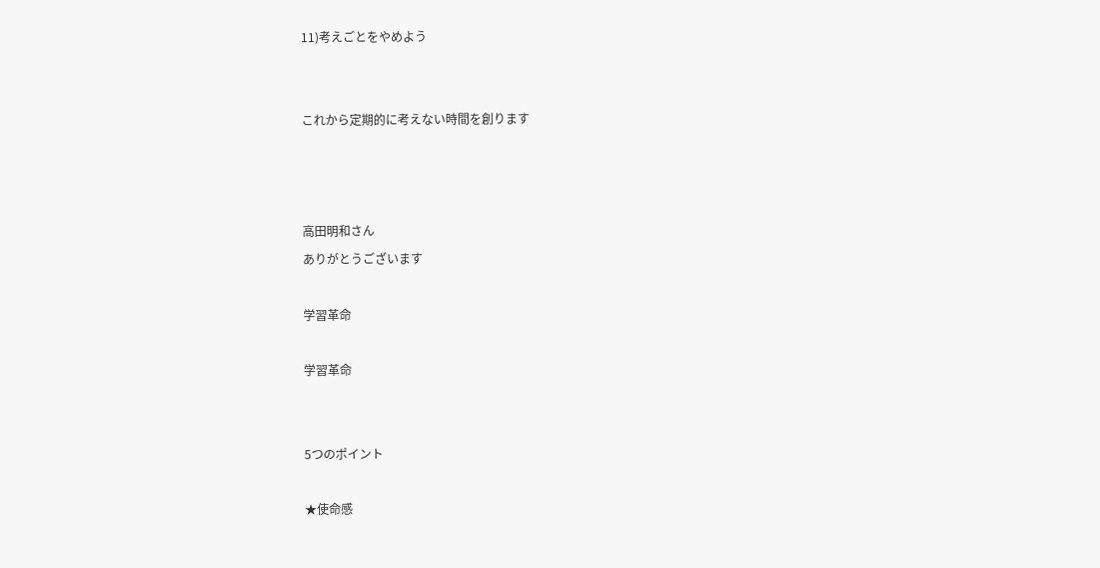11)考えごとをやめよう


これから定期的に考えない時間を創ります



高田明和さん
ありがとうございます

学習革命

学習革命


5つのポイント

★使命感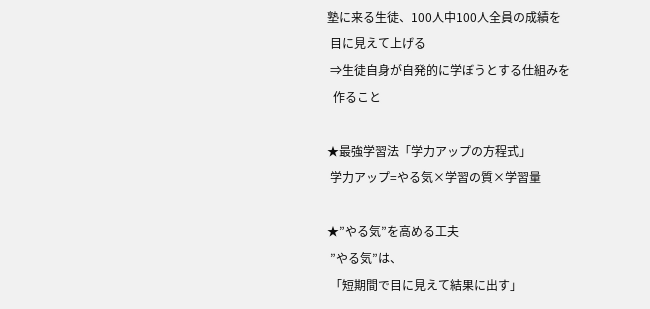塾に来る生徒、100人中100人全員の成績を
 目に見えて上げる
 ⇒生徒自身が自発的に学ぼうとする仕組みを
  作ること

★最強学習法「学力アップの方程式」
 学力アップ=やる気×学習の質×学習量

★”やる気”を高める工夫
 ”やる気”は、
 「短期間で目に見えて結果に出す」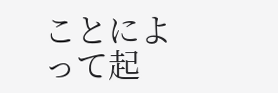ことによって起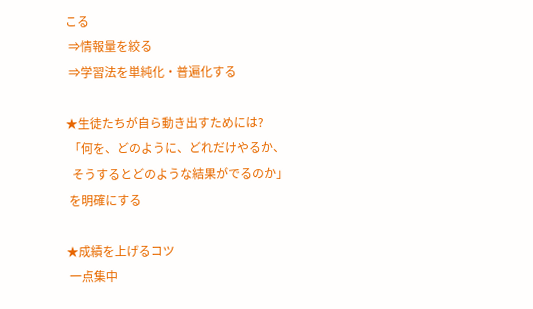こる
 ⇒情報量を絞る
 ⇒学習法を単純化・普遍化する

★生徒たちが自ら動き出すためには?
 「何を、どのように、どれだけやるか、
  そうするとどのような結果がでるのか」
 を明確にする

★成績を上げるコツ
 一点集中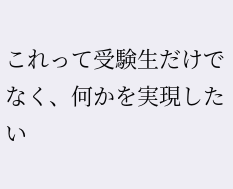これって受験生だけでなく、何かを実現したい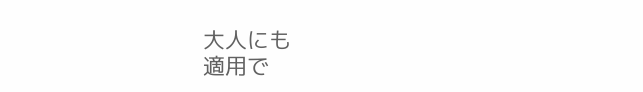大人にも
適用で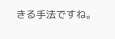きる手法ですね。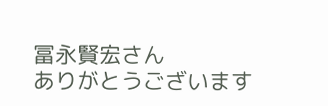冨永賢宏さん
ありがとうございます